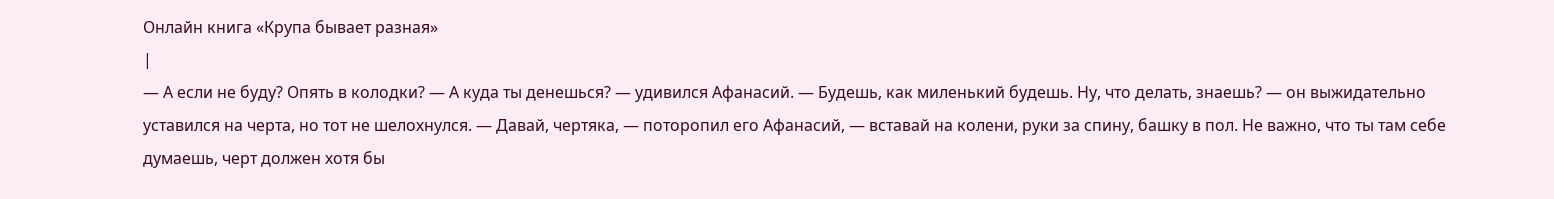Онлайн книга «Крупа бывает разная»
|
— А если не буду? Опять в колодки? — А куда ты денешься? — удивился Афанасий. — Будешь, как миленький будешь. Ну, что делать, знаешь? — он выжидательно уставился на черта, но тот не шелохнулся. — Давай, чертяка, — поторопил его Афанасий, — вставай на колени, руки за спину, башку в пол. Не важно, что ты там себе думаешь, черт должен хотя бы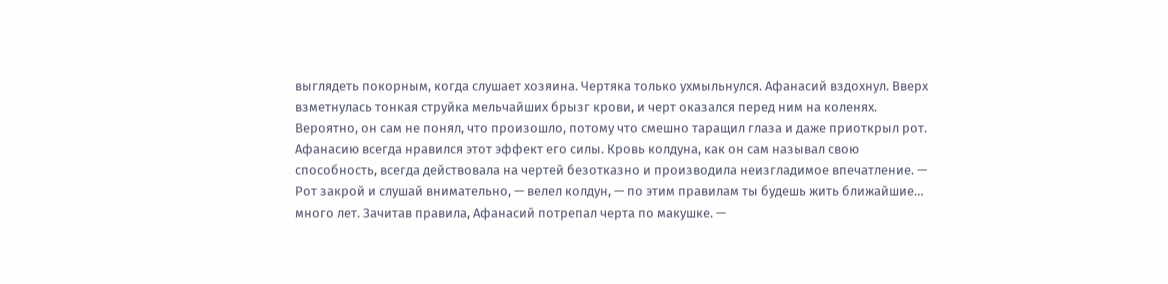выглядеть покорным, когда слушает хозяина. Чертяка только ухмыльнулся. Афанасий вздохнул. Вверх взметнулась тонкая струйка мельчайших брызг крови, и черт оказался перед ним на коленях. Вероятно, он сам не понял, что произошло, потому что смешно таращил глаза и даже приоткрыл рот. Афанасию всегда нравился этот эффект его силы. Кровь колдуна, как он сам называл свою способность, всегда действовала на чертей безотказно и производила неизгладимое впечатление. — Рот закрой и слушай внимательно, — велел колдун, — по этим правилам ты будешь жить ближайшие… много лет. Зачитав правила, Афанасий потрепал черта по макушке. —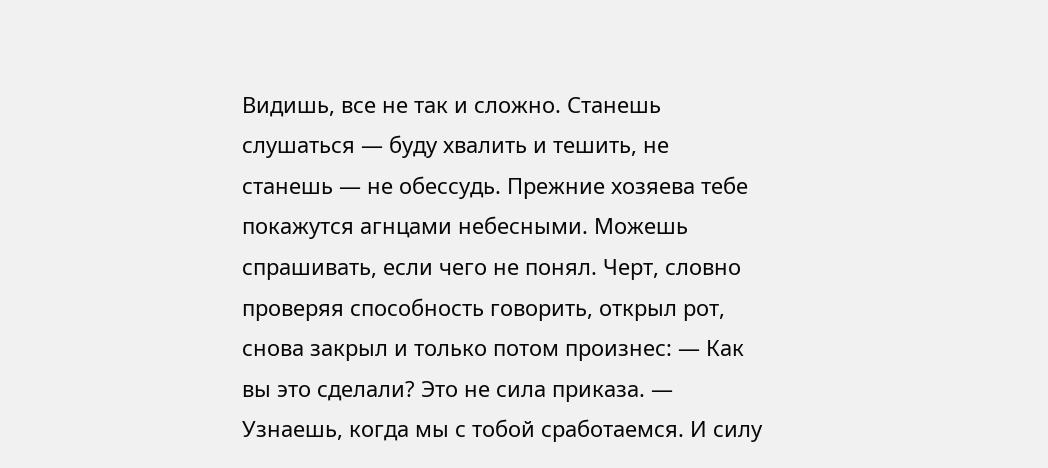Видишь, все не так и сложно. Станешь слушаться — буду хвалить и тешить, не станешь — не обессудь. Прежние хозяева тебе покажутся агнцами небесными. Можешь спрашивать, если чего не понял. Черт, словно проверяя способность говорить, открыл рот, снова закрыл и только потом произнес: — Как вы это сделали? Это не сила приказа. — Узнаешь, когда мы с тобой сработаемся. И силу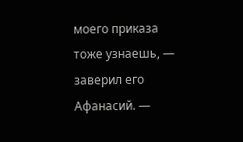моего приказа тоже узнаешь, — заверил его Афанасий. —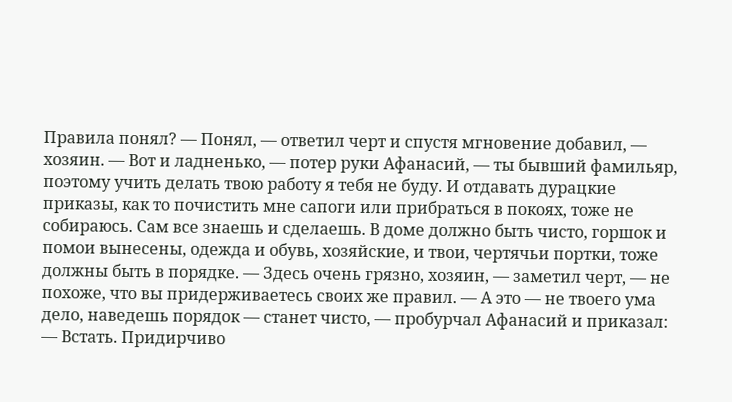Правила понял? — Понял, — ответил черт и спустя мгновение добавил, — хозяин. — Вот и ладненько, — потер руки Афанасий, — ты бывший фамильяр, поэтому учить делать твою работу я тебя не буду. И отдавать дурацкие приказы, как то почистить мне сапоги или прибраться в покоях, тоже не собираюсь. Сам все знаешь и сделаешь. В доме должно быть чисто, горшок и помои вынесены, одежда и обувь, хозяйские, и твои, чертячьи портки, тоже должны быть в порядке. — Здесь очень грязно, хозяин, — заметил черт, — не похоже, что вы придерживаетесь своих же правил. — А это — не твоего ума дело, наведешь порядок — станет чисто, — пробурчал Афанасий и приказал: — Встать. Придирчиво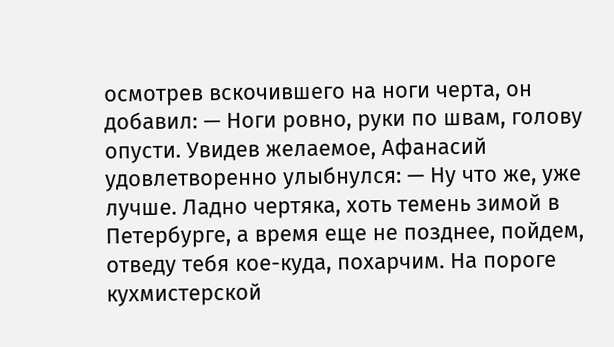осмотрев вскочившего на ноги черта, он добавил: — Ноги ровно, руки по швам, голову опусти. Увидев желаемое, Афанасий удовлетворенно улыбнулся: — Ну что же, уже лучше. Ладно чертяка, хоть темень зимой в Петербурге, а время еще не позднее, пойдем, отведу тебя кое-куда, похарчим. На пороге кухмистерской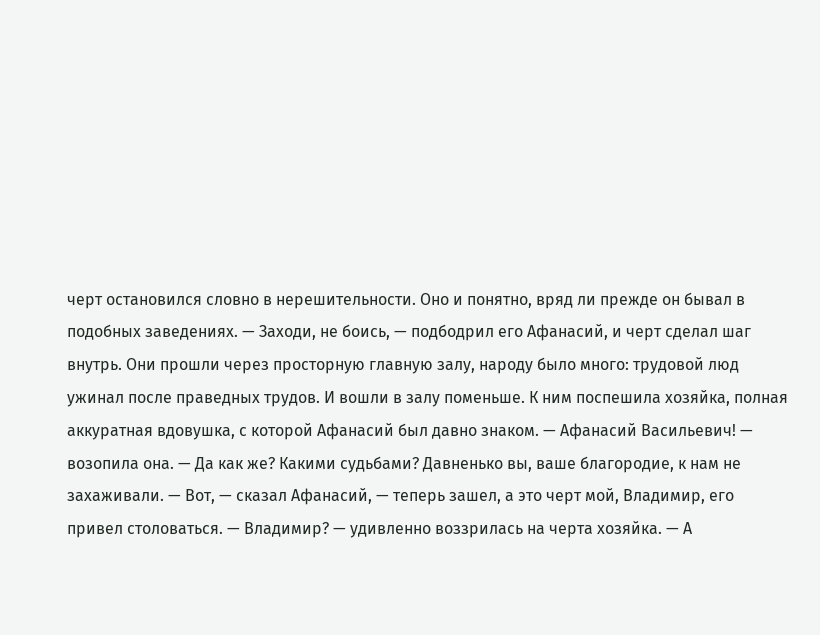черт остановился словно в нерешительности. Оно и понятно, вряд ли прежде он бывал в подобных заведениях. — Заходи, не боись, — подбодрил его Афанасий, и черт сделал шаг внутрь. Они прошли через просторную главную залу, народу было много: трудовой люд ужинал после праведных трудов. И вошли в залу поменьше. К ним поспешила хозяйка, полная аккуратная вдовушка, с которой Афанасий был давно знаком. — Афанасий Васильевич! — возопила она. — Да как же? Какими судьбами? Давненько вы, ваше благородие, к нам не захаживали. — Вот, — сказал Афанасий, — теперь зашел, а это черт мой, Владимир, его привел столоваться. — Владимир? — удивленно воззрилась на черта хозяйка. — А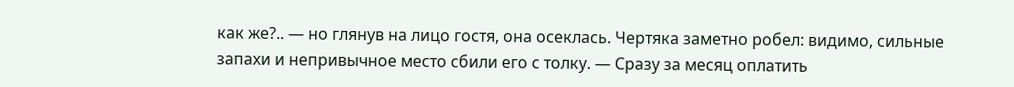как же?.. — но глянув на лицо гостя, она осеклась. Чертяка заметно робел: видимо, сильные запахи и непривычное место сбили его с толку. — Сразу за месяц оплатить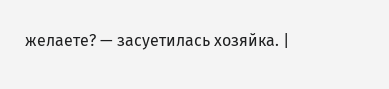желаете? — засуетилась хозяйка. |